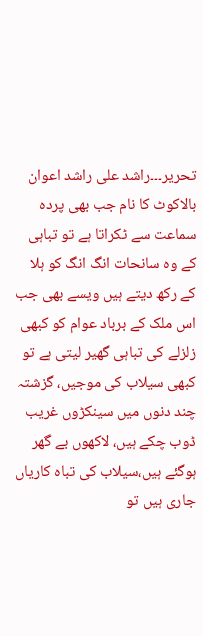تحریر۔۔۔راشد علی راشد اعوان
بالاکوٹ کا نام جب بھی پردہ سماعت سے ٹکراتا ہے تو تباہی کے وہ سانحات انگ انگ کو ہلا کے رکھ دیتے ہیں ویسے بھی جب اس ملک کے برباد عوام کو کبھی زلزلے کی تباہی گھیر لیتی ہے تو کبھی سیلاب کی موجیں، گزشتہ چند دنوں میں سینکڑوں غریب ڈوب چکے ہیں، لاکھوں بے گھر ہوگئے ہیں،سیلاب کی تباہ کاریاں جاری ہیں تو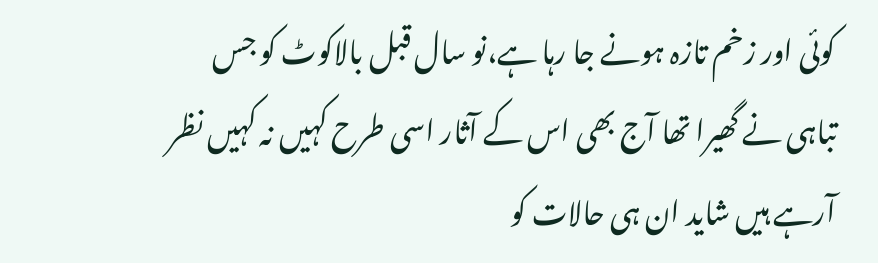کوئی اور زخم تازہ ہونے جا رہا ہے،نو سال قبل بالاکوٹ کو جس تباہی نے گھیرا تھا آج بھی اس کے آثار اسی طرح کہیں نہ کہیں نظر آرہے ہیں شاید ان ہی حالات کو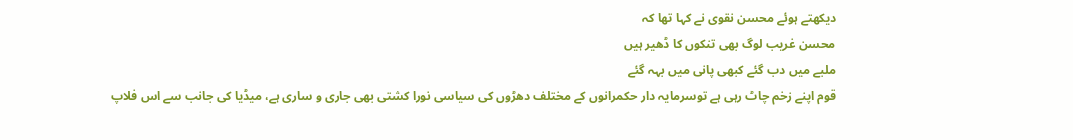دیکھتے ہوئے محسن نقوی نے کہا تھا کہ
محسن غریب لوگ بھی تنکوں کا ڈھیر ہیں
ملبے میں دب گئے کبھی پانی میں بہہ گئے
قوم اپنے زخم چاٹ رہی ہے توسرمایہ دار حکمرانوں کے مختلف دھڑوں کی سیاسی نورا کشتی بھی جاری و ساری ہے، میڈیا کی جانب سے اس فلاپ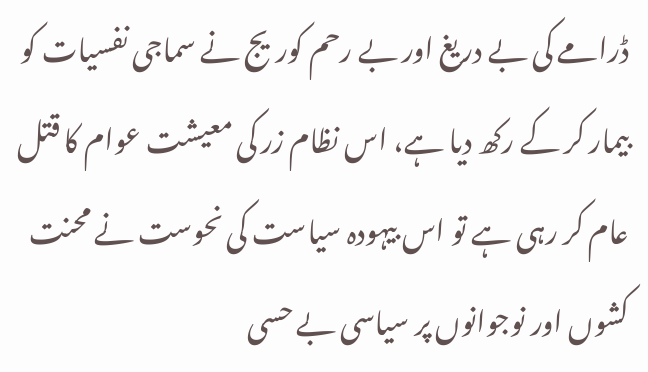ڈرامے کی بے دریغ اور بے رحم کوریج نے سماجی نفسیات کو بیمار کر کے رکھ دیا ہے، اس نظام زر کی معیشت عوام کا قتل عام کر رہی ہے تو اس بیہودہ سیاست کی نحوست نے محنت کشوں اور نوجوانوں پر سیاسی بے حسی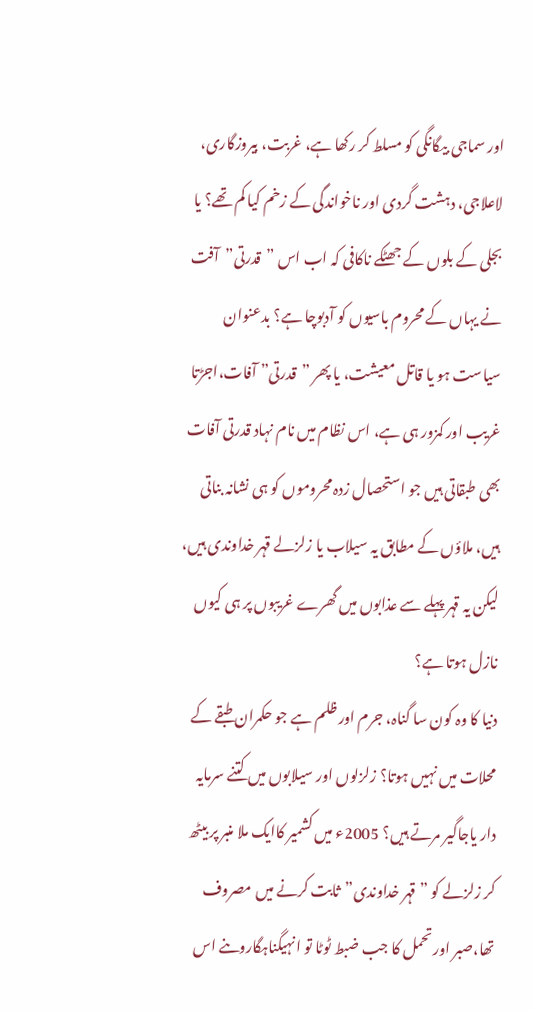اور سماجی بیگانگی کو مسلط کر رکھا ہے، غربت، بیروزگاری، لاعلاجی، دہشت گردی اور ناخواندگی کے زخم کیا کم تھے؟ یا بجلی کے بلوں کے جھٹکے ناکافی کہ اب اس ”قدرتی”آفت نے یہاں کے محروم باسیوں کو آدبوچا ہے؟ بدعنوان سیاست ہو یا قاتل معیشت، یا پھر ”قدرتی” آفات،اجڑتا غریب اور کمزور ہی ہے، اس نظام میں نام نہاد قدرتی آفات بھی طبقاتی ہیں جو استحصال زدہ محروموں کو ہی نشانہ بناتی ہیں، ملاؤں کے مطابق یہ سیلاب یا زلزلے قہر خداوندی ہیں، لیکن یہ قہر پہلے سے عذابوں میں گھرے غریبوں پر ہی کیوں نازل ہوتا ہے؟
دنیا کا وہ کون سا گناہ، جرم اور ظلم ہے جو حکمران طبقے کے محلات میں نہیں ہوتا؟ زلزلوں اور سیلابوں میں کتنے سرمایہ دار یاجاگیر مرتے ہیں؟ 2005ء میں کشمیر کاایک ملا منبر پر بیٹھ کر زلزلے کو ”قہر خداوندی”ثابت کرنے میں مصروف تھا،صبر اور تحمل کا جب ضبط ٹوٹا تو انہیگناہگاروںنے اس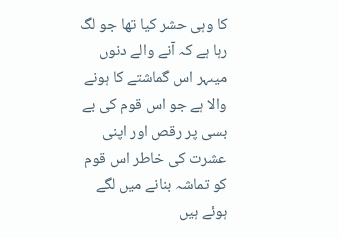کا وہی حشر کیا تھا جو لگ رہا ہے کہ آنے والے دنوں میںہر اس گماشتے کا ہونے والا ہے جو اس قوم کی بے بسی پر رقص اور اپنی عشرت کی خاطر اس قوم کو تماشہ بنانے میں لگے ہوئے ہیں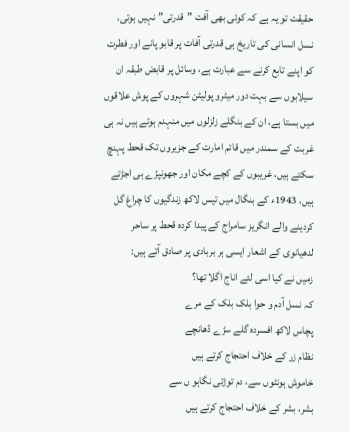حقیقت تو یہ ہے کہ کوئی بھی آفت ”قدرتی” نہیں ہوتی، نسل انسانی کی تاریخ ہی قدرتی آفات پر قابو پانے اور فطرت کو اپنے تابع کرنے سے عبارت ہے، وسائل پر قابض طبقہ ان سیلابوں سے بہت دور میٹرو پولیٹن شہروں کے پوش علاقوں میں بستا ہے، ان کے بنگلے زلزلوں میں منہدم ہوتے ہیں نہ ہی غربت کے سمندر میں قائم امارت کے جزیروں تک قحط پہنچ سکتے ہیں، غریبوں کے کچے مکان اور جھونپڑے ہی اجڑتے ہیں، 1943ء کے بنگال میں تیس لاکھ زندگیوں کا چراغ گل کردینے والے انگریز سامراج کے پیدا کردہ قحط پر ساحر لدھیانوی کے اشعار ایسی ہر بربادی پر صادق آتے ہیں:
زمیں نے کیا اسی لئے اناج اگلا تھا؟
کہ نسل آدم و حوا بلک بلک کے مرے
پچاس لاکھ افسردہ گلے سڑے ڈھانچے
نظام زر کے خلاف احتجاج کرتے ہیں
خاموش ہونٹوں سے، دم توڑتی نگاہو ں سے
بشر، بشر کے خلاف احتجاج کرتے ہیں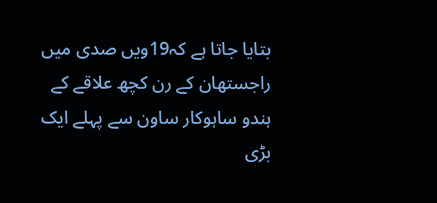بتایا جاتا ہے کہ19ویں صدی میں راجستھان کے رن کچھ علاقے کے ہندو ساہوکار ساون سے پہلے ایک بڑی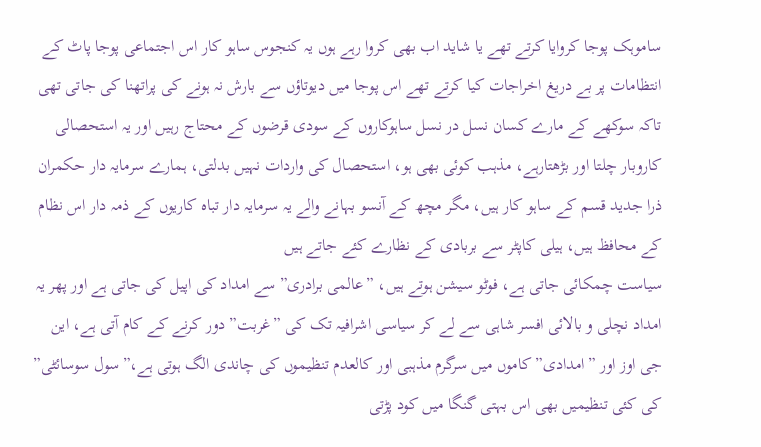ساموہک پوجا کروایا کرتے تھے یا شاید اب بھی کروا رہے ہوں یہ کنجوس ساہو کار اس اجتماعی پوجا پاٹ کے انتظامات پر بے دریغ اخراجات کیا کرتے تھے اس پوجا میں دیوتاؤں سے بارش نہ ہونے کی پراتھنا کی جاتی تھی تاکہ سوکھے کے مارے کسان نسل در نسل ساہوکاروں کے سودی قرضوں کے محتاج رہیں اور یہ استحصالی کاروبار چلتا اور بڑھتارہے، مذہب کوئی بھی ہو، استحصال کی واردات نہیں بدلتی، ہمارے سرمایہ دار حکمران ذرا جدید قسم کے ساہو کار ہیں، مگر مچھ کے آنسو بہانے والے یہ سرمایہ دار تباہ کاریوں کے ذمہ دار اس نظام کے محافظ ہیں، ہیلی کاپٹر سے بربادی کے نظارے کئے جاتے ہیں
سیاست چمکائی جاتی ہے، فوٹو سیشن ہوتے ہیں، ”عالمی برادری”سے امداد کی اپیل کی جاتی ہے اور پھر یہ امداد نچلی و بالائی افسر شاہی سے لے کر سیاسی اشرافیہ تک کی ”غربت” دور کرنے کے کام آتی ہے، این جی اوز اور ”امدادی” کاموں میں سرگرم مذہبی اور کالعدم تنظیموں کی چاندی الگ ہوتی ہے،”سول سوسائٹی” کی کئی تنظیمیں بھی اس بہتی گنگا میں کود پڑتی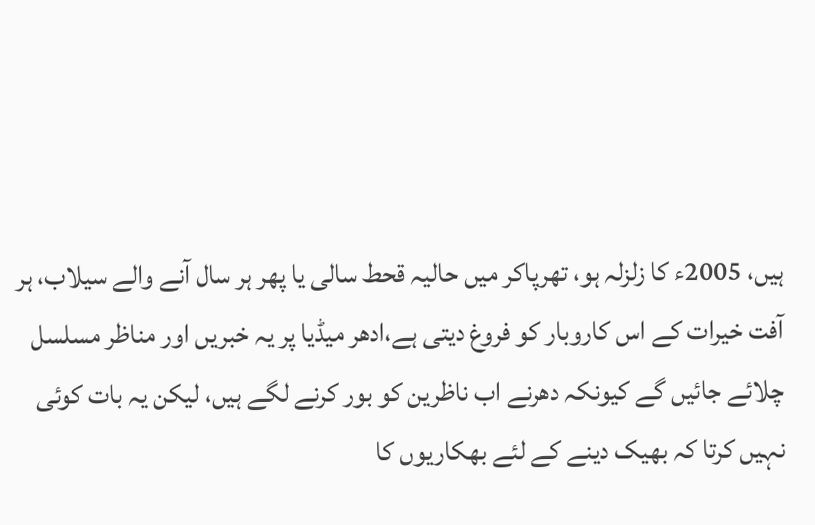ہیں، 2005ء کا زلزلہ ہو، تھرپاکر میں حالیہ قحط سالی یا پھر ہر سال آنے والے سیلاب، ہر آفت خیرات کے اس کاروبار کو فروغ دیتی ہے،ادھر میڈیا پر یہ خبریں اور مناظر مسلسل چلائے جائیں گے کیونکہ دھرنے اب ناظرین کو بور کرنے لگے ہیں، لیکن یہ بات کوئی نہیں کرتا کہ بھیک دینے کے لئے بھکاریوں کا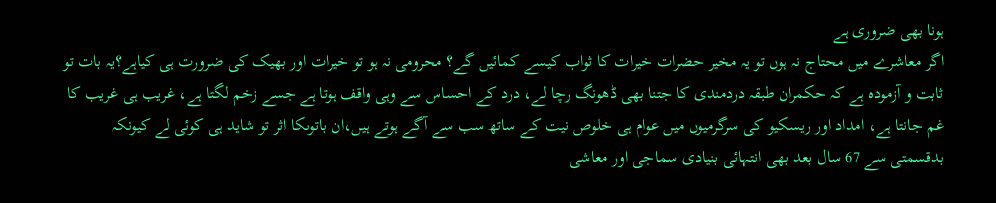ہونا بھی ضروری ہے
اگر معاشرے میں محتاج نہ ہوں تو یہ مخیر حضرات خیرات کا ثواب کیسے کمائیں گے؟ محرومی نہ ہو تو خیرات اور بھیک کی ضرورت ہی کیاہے؟یہ بات تو ثابت و آزمودہ ہے کہ حکمران طبقہ دردمندی کا جتنا بھی ڈھونگ رچا لے، درد کے احساس سے وہی واقف ہوتا ہے جسے زخم لگتا ہے، غریب ہی غریب کا غم جانتا ہے، امداد اور ریسکیو کی سرگرمیوں میں عوام ہی خلوص نیت کے ساتھ سب سے آگے ہوتے ہیں،ان باتوںکا اثر تو شاید ہی کوئی لے کیونکہ بدقسمتی سے 67 سال بعد بھی انتہائی بنیادی سماجی اور معاشی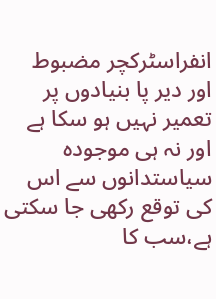انفراسٹرکچر مضبوط اور دیر پا بنیادوں پر تعمیر نہیں ہو سکا ہے اور نہ ہی موجودہ سیاستدانوں سے اس کی توقع رکھی جا سکتی ہے،سب کا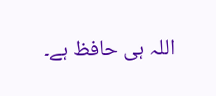اللہ ہی حافظ ہے۔